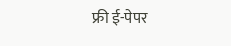फ्री ई-पेपर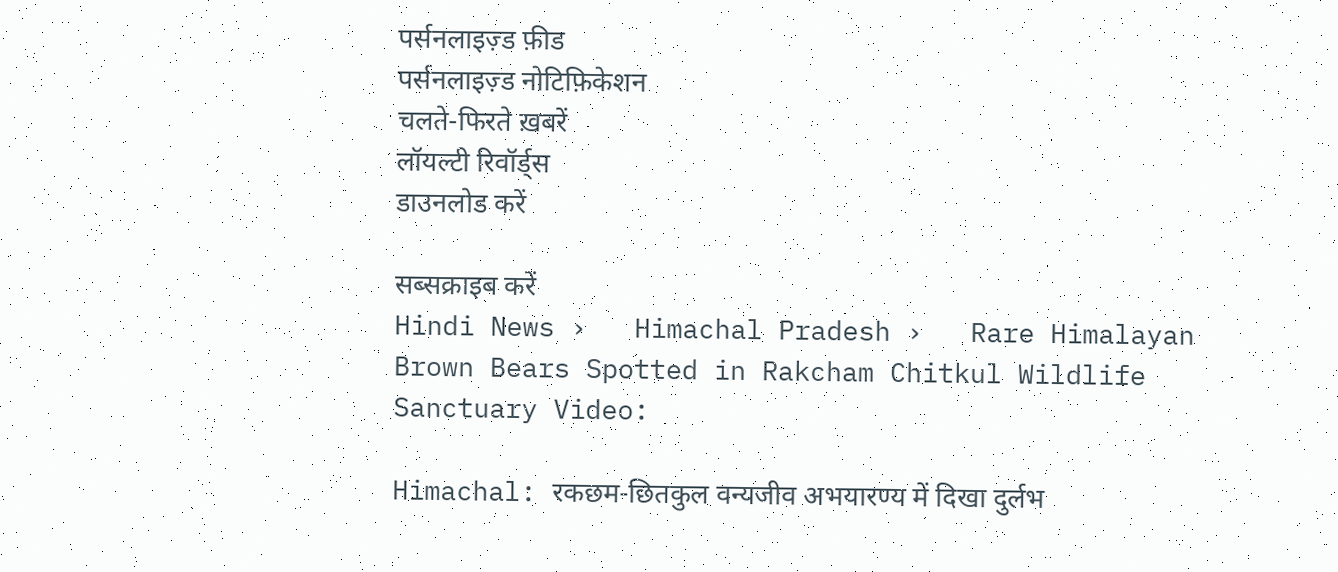पर्सनलाइज़्ड फ़ीड
पर्सनलाइज़्ड नोटिफ़िकेशन
चलते-फिरते ख़बरें
लॉयल्टी रिवॉर्ड्स
डाउनलोड करें

सब्सक्राइब करें
Hindi News ›   Himachal Pradesh ›   Rare Himalayan Brown Bears Spotted in Rakcham Chitkul Wildlife Sanctuary Video:

Himachal: रकछम-छितकुल वन्यजीव अभयारण्य में दिखा दुर्लभ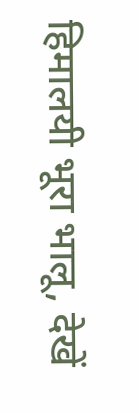हिमालयी भूरा भालू, देखें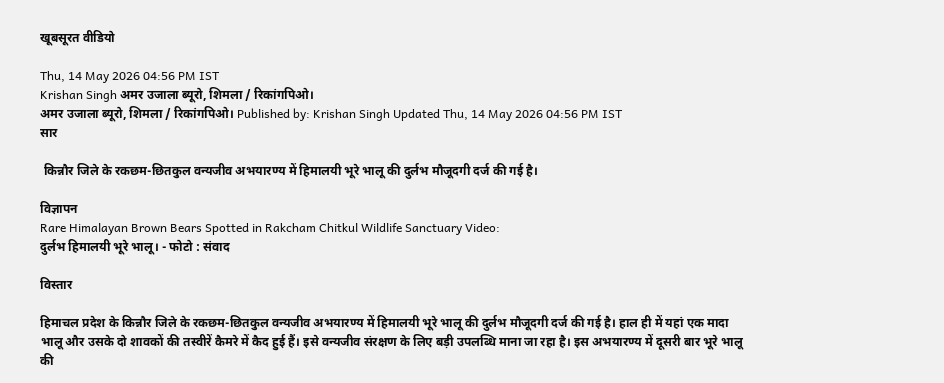खूबसूरत वीडियो

Thu, 14 May 2026 04:56 PM IST
Krishan Singh अमर उजाला ब्यूरो, शिमला / रिकांगपिओ।
अमर उजाला ब्यूरो, शिमला / रिकांगपिओ। Published by: Krishan Singh Updated Thu, 14 May 2026 04:56 PM IST
सार

 किन्नौर जिले के रकछम-छितकुल वन्यजीव अभयारण्य में हिमालयी भूरे भालू की दुर्लभ मौजूदगी दर्ज की गई है।

विज्ञापन
Rare Himalayan Brown Bears Spotted in Rakcham Chitkul Wildlife Sanctuary Video:
दुर्लभ हिमालयी भूरे भालू। - फोटो : संवाद

विस्तार

हिमाचल प्रदेश के किन्नौर जिले के रकछम-छितकुल वन्यजीव अभयारण्य में हिमालयी भूरे भालू की दुर्लभ मौजूदगी दर्ज की गई है। हाल ही में यहां एक मादा भालू और उसके दो शावकों की तस्वीरें कैमरे में कैद हुई हैं। इसे वन्यजीव संरक्षण के लिए बड़ी उपलब्धि माना जा रहा है। इस अभयारण्य में दूसरी बार भूरे भालू की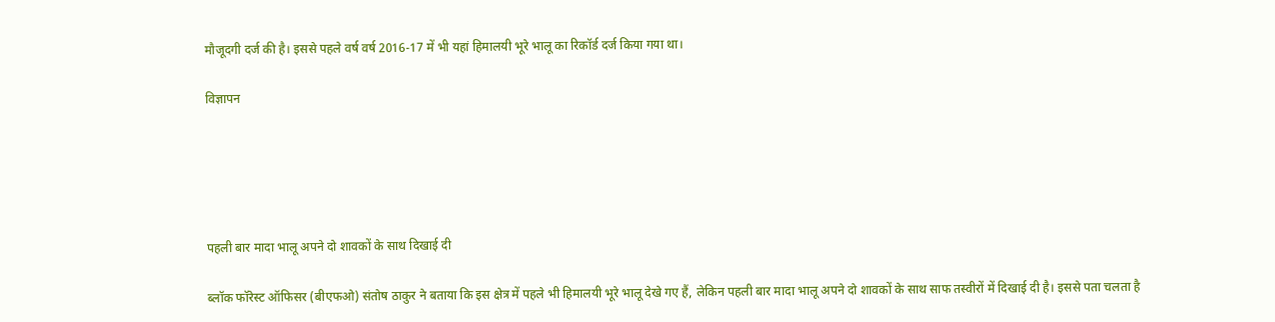मौजूदगी दर्ज की है। इससे पहले वर्ष वर्ष 2016-17 में भी यहां हिमालयी भूरे भालू का रिकॉर्ड दर्ज किया गया था।

विज्ञापन





पहली बार मादा भालू अपने दो शावकों के साथ दिखाई दी

ब्लॉक फॉरेस्ट ऑफिसर (बीएफओ) संतोष ठाकुर ने बताया कि इस क्षेत्र में पहले भी हिमालयी भूरे भालू देखे गए हैं, लेकिन पहली बार मादा भालू अपने दो शावकों के साथ साफ तस्वीरों में दिखाई दी है। इससे पता चलता है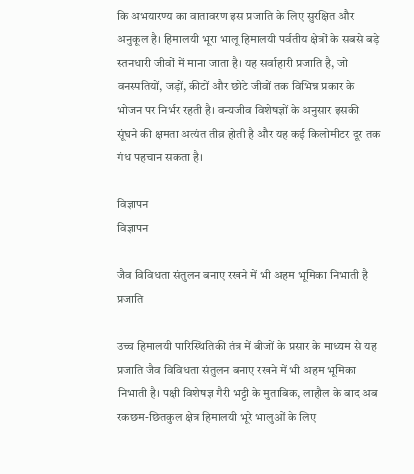कि अभयारण्य का वातावरण इस प्रजाति के लिए सुरक्षित और अनुकूल है। हिमालयी भूरा भालू हिमालयी पर्वतीय क्षेत्रों के सबसे बड़े स्तनधारी जीवों में माना जाता है। यह सर्वाहारी प्रजाति है, जो वनस्पतियों, जड़ों, कीटों और छोटे जीवों तक विभिन्न प्रकार के भोजन पर निर्भर रहती है। वन्यजीव विशेषज्ञों के अनुसार इसकी सूंघने की क्षमता अत्यंत तीव्र होती है और यह कई किलोमीटर दूर तक गंध पहचान सकता है।

विज्ञापन
विज्ञापन

जैव विविधता संतुलन बनाए रखने में भी अहम भूमिका निभाती है प्रजाति

उच्च हिमालयी पारिस्थितिकी तंत्र में बीजों के प्रसार के माध्यम से यह प्रजाति जैव विविधता संतुलन बनाए रखने में भी अहम भूमिका निभाती है। पक्षी विशेषज्ञ गैरी भट्टी के मुताबिक, लाहौल के बाद अब रकछम-छितकुल क्षेत्र हिमालयी भूरे भालुओं के लिए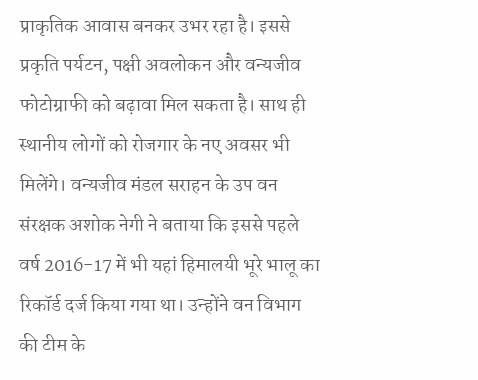प्राकृतिक आवास बनकर उभर रहा है। इससे प्रकृति पर्यटन, पक्षी अवलोकन और वन्यजीव फोटोग्राफी को बढ़ावा मिल सकता है। साथ ही स्थानीय लोगों को रोजगार के नए अवसर भी मिलेंगे। वन्यजीव मंडल सराहन के उप वन संरक्षक अशोक नेगी ने बताया कि इससे पहले वर्ष 2016-17 में भी यहां हिमालयी भूरे भालू का रिकॉर्ड दर्ज किया गया था। उन्होंने वन विभाग की टीम के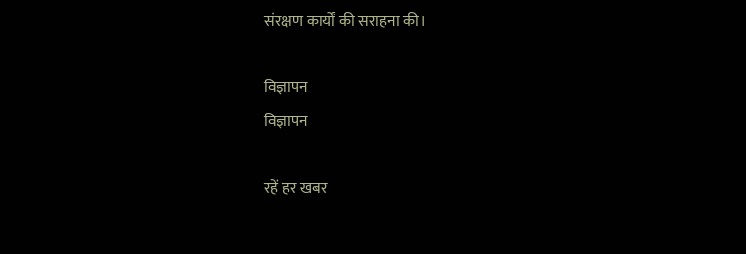संरक्षण कार्यों की सराहना की।

विज्ञापन
विज्ञापन

रहें हर खबर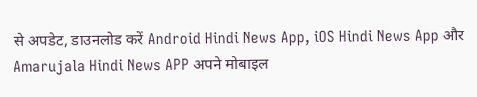से अपडेट, डाउनलोड करें Android Hindi News App, iOS Hindi News App और Amarujala Hindi News APP अपने मोबाइल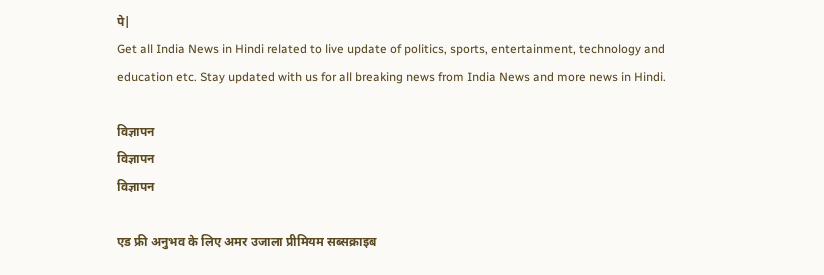पे|
Get all India News in Hindi related to live update of politics, sports, entertainment, technology and education etc. Stay updated with us for all breaking news from India News and more news in Hindi.

विज्ञापन
विज्ञापन
विज्ञापन

एड फ्री अनुभव के लिए अमर उजाला प्रीमियम सब्सक्राइब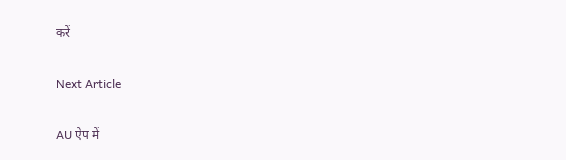करें

Next Article

AU ऐप में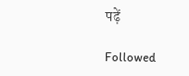पढ़ें

Followed